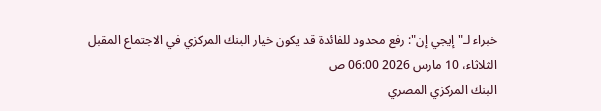خبراء لـ"إيجي إن": رفع محدود للفائدة قد يكون خيار البنك المركزي في الاجتماع المقبل
الثلاثاء، 10 مارس 2026 06:00 ص
البنك المركزي المصري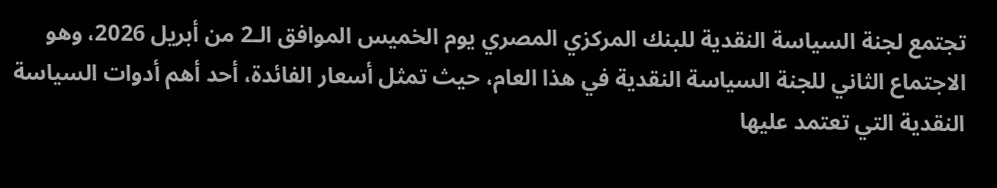تجتمع لجنة السياسة النقدية للبنك المركزي المصري يوم الخميس الموافق الـ2 من أبريل 2026، وهو الاجتماع الثاني للجنة السياسة النقدية في هذا العام، حيث تمثل أسعار الفائدة، أحد أهم أدوات السياسة النقدية التي تعتمد عليها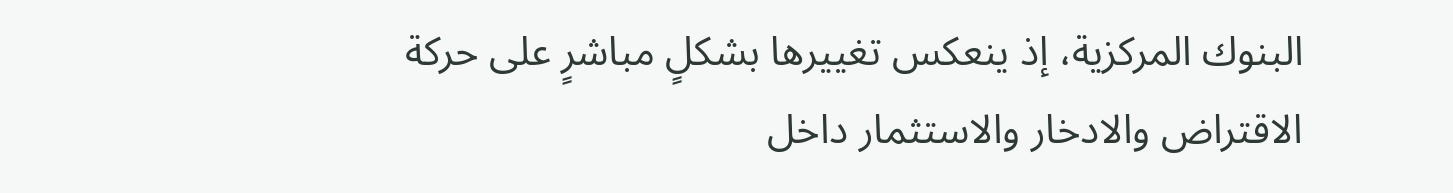البنوك المركزية، إذ ينعكس تغييرها بشكلٍ مباشرٍ على حركة الاقتراض والادخار والاستثمار داخل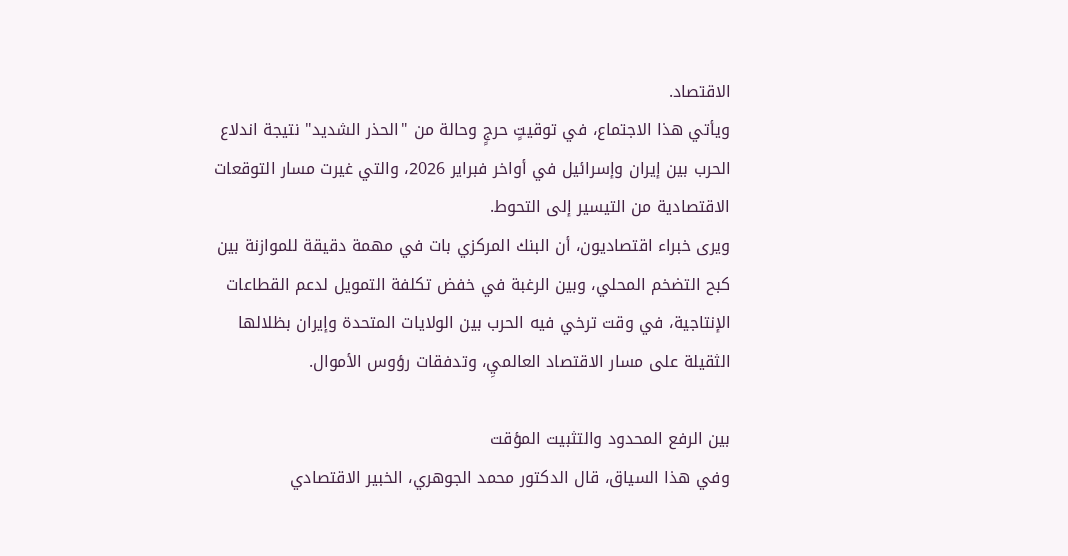الاقتصاد.
ويأتي هذا الاجتماع، في توقيتٍ حرجٍ وحالة من "الحذر الشديد" نتيجة اندلاع الحرب بين إيران وإسرائيل في أواخر فبراير 2026، والتي غيرت مسار التوقعات الاقتصادية من التيسير إلى التحوط.
ويرى خبراء اقتصاديون، أن البنك المركزي بات في مهمة دقيقة للموازنة بين كبح التضخم المحلي، وبين الرغبة في خفض تكلفة التمويل لدعم القطاعات الإنتاجية، في وقت ترخي فيه الحرب بين الولايات المتحدة وإيران بظلالها الثقيلة على مسار الاقتصاد العالميِ، وتدفقات رؤوس الأموال.

بين الرفع المحدود والتثبيت المؤقت
وفي هذا السياق، قال الدكتور محمد الجوهري، الخبير الاقتصادي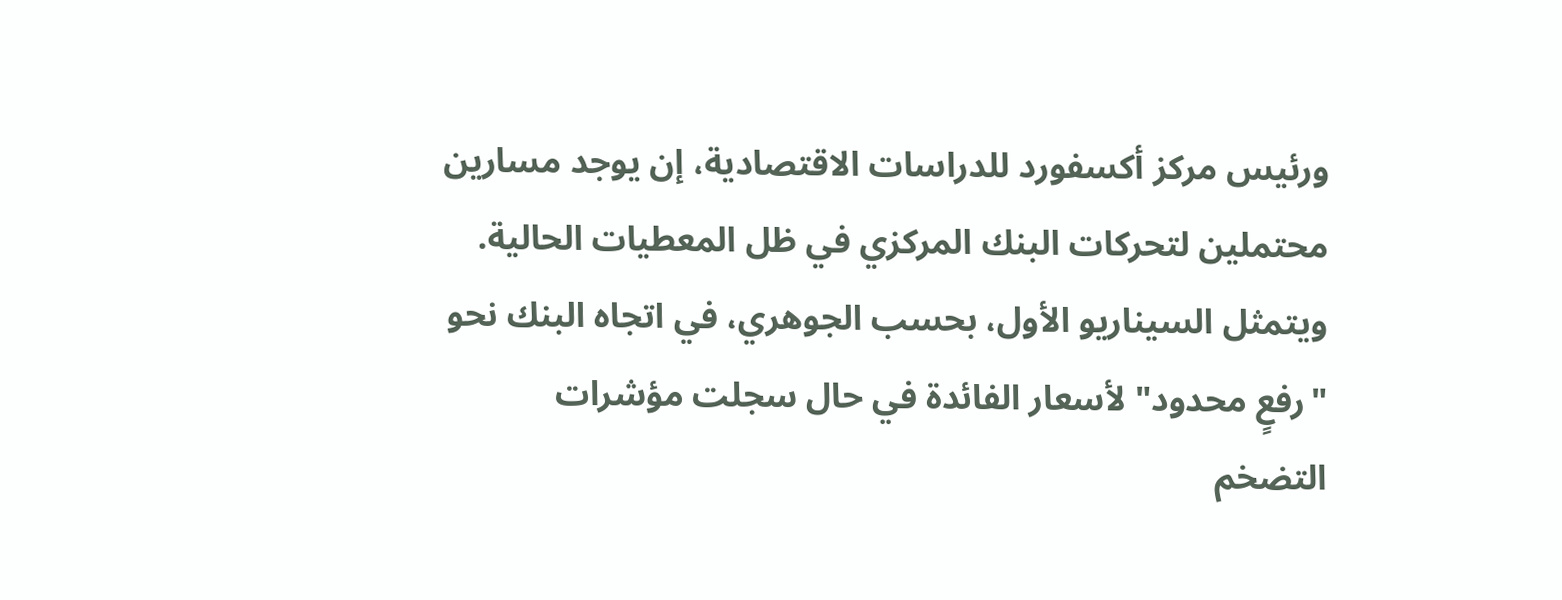ورئيس مركز أكسفورد للدراسات الاقتصادية، إن يوجد مسارين محتملين لتحركات البنك المركزي في ظل المعطيات الحالية.
ويتمثل السيناريو الأول، بحسب الجوهري، في اتجاه البنك نحو "رفعٍ محدود" لأسعار الفائدة في حال سجلت مؤشرات التضخم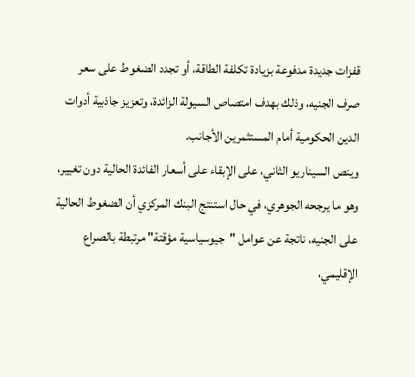قفزات جديدة مدفوعة بزيادة تكلفة الطاقة، أو تجدد الضغوط على سعر صرف الجنيه، وذلك بهدف امتصاص السيولة الزائدة، وتعزيز جاذبية أدوات الدين الحكومية أمام المستثمرين الأجانب.
وينص السيناريو الثاني، على الإبقاء على أسعار الفائدة الحالية دون تغيير، وهو ما يرجحه الجوهري، في حال استنتج البنك المركزي أن الضغوط الحالية على الجنيه، ناتجة عن عوامل "جيوسياسية مؤقتة" مرتبطة بالصراع الإقليمي،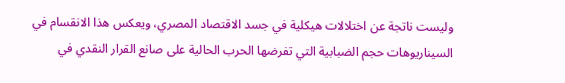وليست ناتجة عن اختلالات هيكلية في جسد الاقتصاد المصري، ويعكس هذا الانقسام في السيناريوهات حجم الضبابية التي تفرضها الحرب الحالية على صانع القرار النقدي في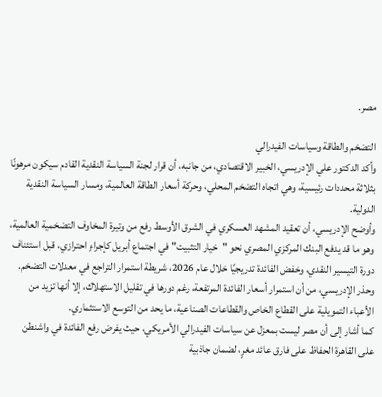مصر.

التضخم والطاقة وسياسات الفيدرالي
وأكد الدكتور علي الإدريسي، الخبير الاقتصادي، من جانبه، أن قرار لجنة السياسة النقدية القادم سيكون مرهونًا بثلاثة محددات رئيسية، وهي اتجاه التضخم المحلي، وحركة أسعار الطاقة العالمية، ومسار السياسة النقدية الدولية.
وأوضح الإدريسي، أن تعقيد المشهد العسكري في الشرق الأوسط رفع من وتيرة المخاوف التضخمية العالمية، وهو ما قد يدفع البنك المركزي المصري نحو "خيار التثبيت" في اجتماع أبريل كإجراءٍ احترازي، قبل استئناف دورة التيسير النقدي، وخفض الفائدة تدريجيًا خلال عام 2026، شريطة استمرار التراجع في معدلات التضخم.
وحذر الإدريسي، من أن استمرار أسعار الفائدة المرتفعة، رغم دورها في تقليل الاستهلاك، إلا أنها تزيد من الأعباء التمويلية على القطاع الخاص والقطاعات الصناعية، ما يحد من التوسع الاستثماري.
كما أشار إلى أن مصر ليست بمعزل عن سياسات الفيدرالي الأمريكي، حيث يفرض رفع الفائدة في واشنطن على القاهرة الحفاظ على فارق عائد مغرٍ، لضمان جاذبية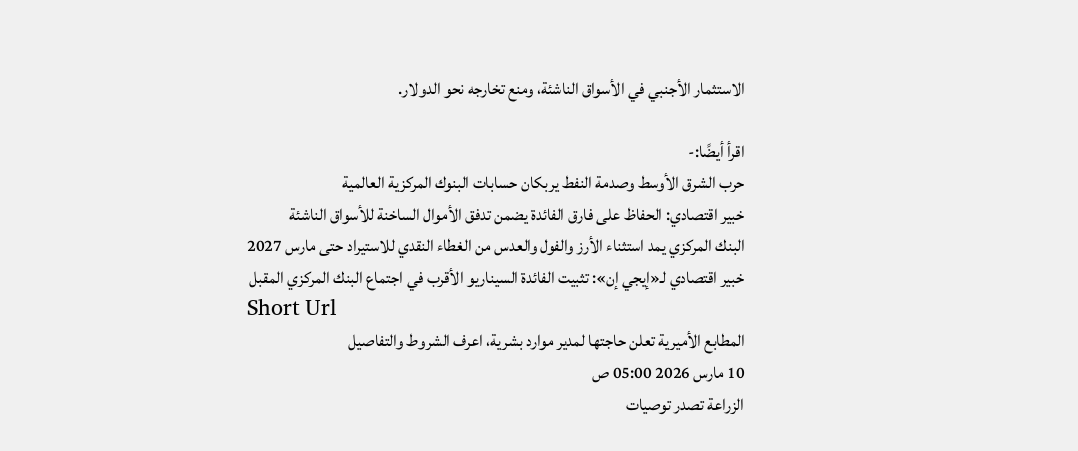الاستثمار الأجنبي في الأسواق الناشئة، ومنع تخارجه نحو الدولار.

اقرأ أيضًا:-
حرب الشرق الأوسط وصدمة النفط يربكان حسابات البنوك المركزية العالمية
خبير اقتصادي: الحفاظ على فارق الفائدة يضمن تدفق الأموال الساخنة للأسواق الناشئة
البنك المركزي يمد استثناء الأرز والفول والعدس من الغطاء النقدي للاستيراد حتى مارس 2027
خبير اقتصادي لـ«إيجي إن»: تثبيت الفائدة السيناريو الأقرب في اجتماع البنك المركزي المقبل
Short Url
المطابع الأميرية تعلن حاجتها لمدير موارد بشرية، اعرف الشروط والتفاصيل
10 مارس 2026 05:00 ص
الزراعة تصدر توصيات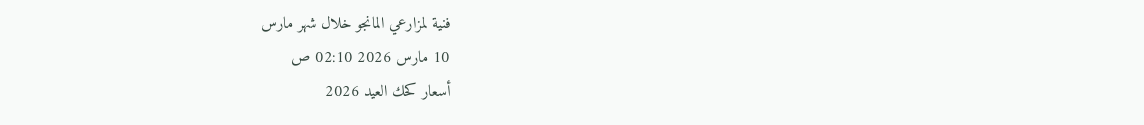فنية لمزارعي المانجو خلال شهر مارس
10 مارس 2026 02:10 ص
أسعار كحك العيد 2026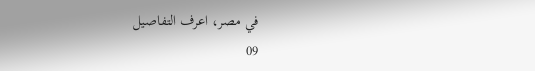في مصر، اعرف التفاصيل
09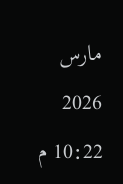مارس 2026 10:22 م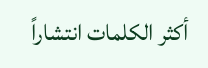أكثر الكلمات انتشاراً